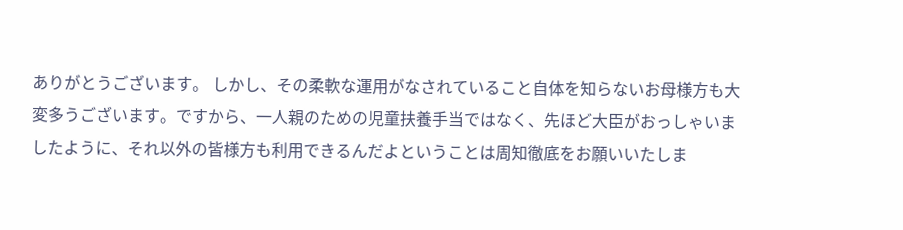ありがとうございます。 しかし、その柔軟な運用がなされていること自体を知らないお母様方も大変多うございます。ですから、一人親のための児童扶養手当ではなく、先ほど大臣がおっしゃいましたように、それ以外の皆様方も利用できるんだよということは周知徹底をお願いいたしま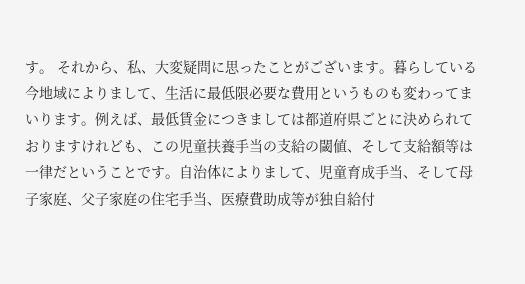す。 それから、私、大変疑問に思ったことがございます。暮らしている今地域によりまして、生活に最低限必要な費用というものも変わってまいります。例えば、最低賃金につきましては都道府県ごとに決められておりますけれども、この児童扶養手当の支給の閾値、そして支給額等は一律だということです。自治体によりまして、児童育成手当、そして母子家庭、父子家庭の住宅手当、医療費助成等が独自給付